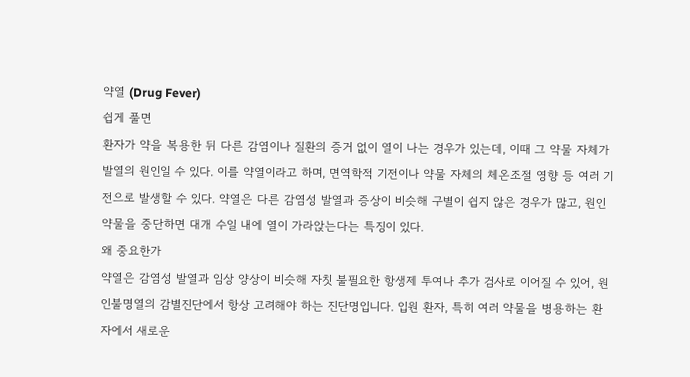약열 (Drug Fever)
쉽게 풀면
환자가 약을 복용한 뒤 다른 감염이나 질환의 증거 없이 열이 나는 경우가 있는데, 이때 그 약물 자체가 발열의 원인일 수 있다. 이를 약열이라고 하며, 면역학적 기전이나 약물 자체의 체온조절 영향 등 여러 기전으로 발생할 수 있다. 약열은 다른 감염성 발열과 증상이 비슷해 구별이 쉽지 않은 경우가 많고, 원인 약물을 중단하면 대개 수일 내에 열이 가라앉는다는 특징이 있다.
왜 중요한가
약열은 감염성 발열과 임상 양상이 비슷해 자칫 불필요한 항생제 투여나 추가 검사로 이어질 수 있어, 원인불명열의 감별진단에서 항상 고려해야 하는 진단명입니다. 입원 환자, 특히 여러 약물을 병용하는 환자에서 새로운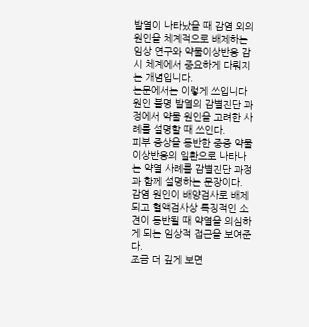발열이 나타났을 때 감염 외의 원인을 체계적으로 배제하는 임상 연구와 약물이상반응 감시 체계에서 중요하게 다뤄지는 개념입니다.
논문에서는 이렇게 쓰입니다
원인 불명 발열의 감별진단 과정에서 약물 원인을 고려한 사례를 설명할 때 쓰인다.
피부 증상을 동반한 중증 약물이상반응의 일환으로 나타나는 약열 사례를 감별진단 과정과 함께 설명하는 문장이다.
감염 원인이 배양검사로 배제되고 혈액검사상 특징적인 소견이 동반될 때 약열을 의심하게 되는 임상적 접근을 보여준다.
조금 더 깊게 보면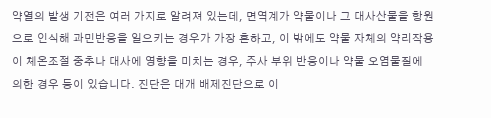약열의 발생 기전은 여러 가지로 알려져 있는데, 면역계가 약물이나 그 대사산물을 항원으로 인식해 과민반응을 일으키는 경우가 가장 흔하고, 이 밖에도 약물 자체의 약리작용이 체온조절 중추나 대사에 영향을 미치는 경우, 주사 부위 반응이나 약물 오염물질에 의한 경우 등이 있습니다. 진단은 대개 배제진단으로 이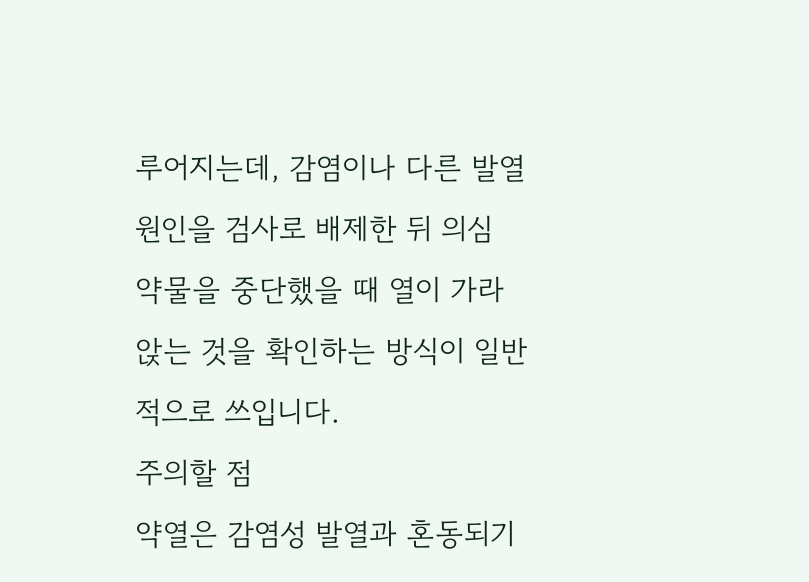루어지는데, 감염이나 다른 발열 원인을 검사로 배제한 뒤 의심 약물을 중단했을 때 열이 가라앉는 것을 확인하는 방식이 일반적으로 쓰입니다.
주의할 점
약열은 감염성 발열과 혼동되기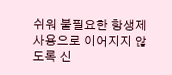쉬워 불필요한 항생제 사용으로 이어지지 않도록 신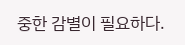중한 감별이 필요하다.